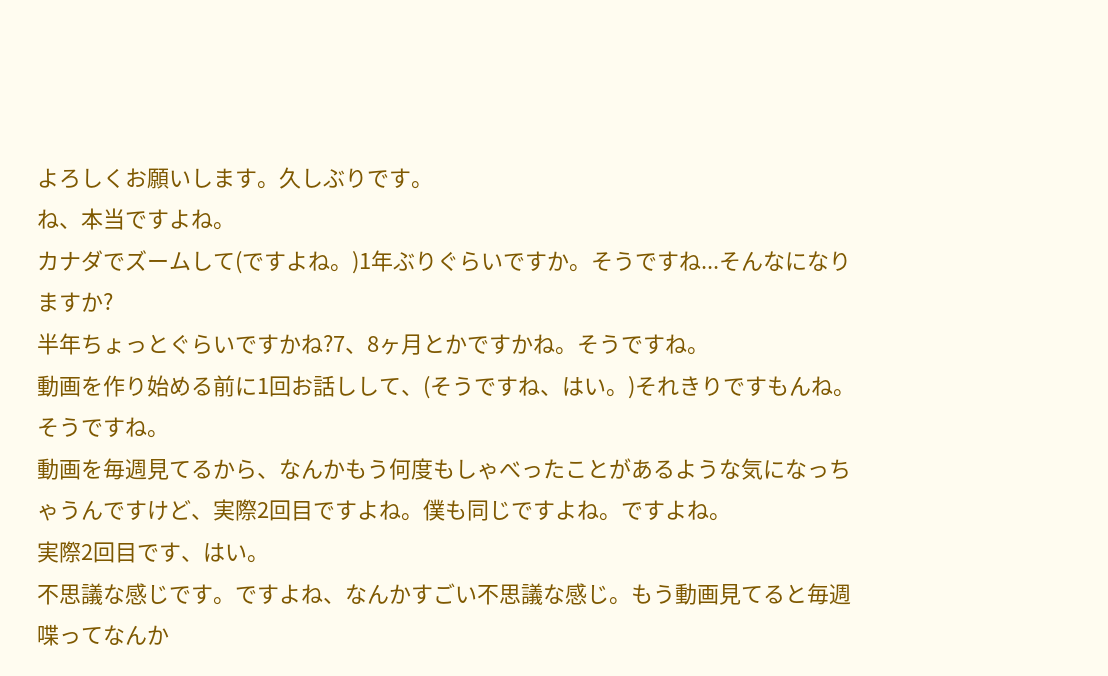よろしくお願いします。久しぶりです。
ね、本当ですよね。
カナダでズームして(ですよね。)1年ぶりぐらいですか。そうですね...そんなになりますか?
半年ちょっとぐらいですかね?7、8ヶ月とかですかね。そうですね。
動画を作り始める前に1回お話しして、(そうですね、はい。)それきりですもんね。そうですね。
動画を毎週見てるから、なんかもう何度もしゃべったことがあるような気になっちゃうんですけど、実際2回目ですよね。僕も同じですよね。ですよね。
実際2回目です、はい。
不思議な感じです。ですよね、なんかすごい不思議な感じ。もう動画見てると毎週喋ってなんか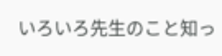いろいろ先生のこと知っ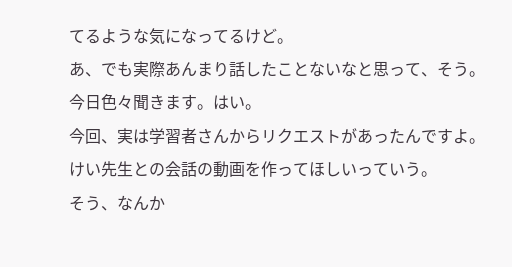てるような気になってるけど。
あ、でも実際あんまり話したことないなと思って、そう。今日色々聞きます。はい。
今回、実は学習者さんからリクエストがあったんですよ。けい先生との会話の動画を作ってほしいっていう。
そう、なんか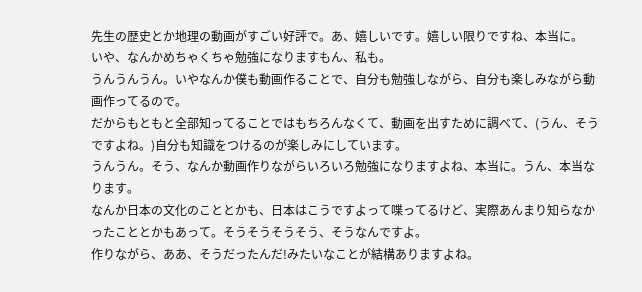先生の歴史とか地理の動画がすごい好評で。あ、嬉しいです。嬉しい限りですね、本当に。
いや、なんかめちゃくちゃ勉強になりますもん、私も。
うんうんうん。いやなんか僕も動画作ることで、自分も勉強しながら、自分も楽しみながら動画作ってるので。
だからもともと全部知ってることではもちろんなくて、動画を出すために調べて、(うん、そうですよね。)自分も知識をつけるのが楽しみにしています。
うんうん。そう、なんか動画作りながらいろいろ勉強になりますよね、本当に。うん、本当なります。
なんか日本の文化のこととかも、日本はこうですよって喋ってるけど、実際あんまり知らなかったこととかもあって。そうそうそうそう、そうなんですよ。
作りながら、ああ、そうだったんだ!みたいなことが結構ありますよね。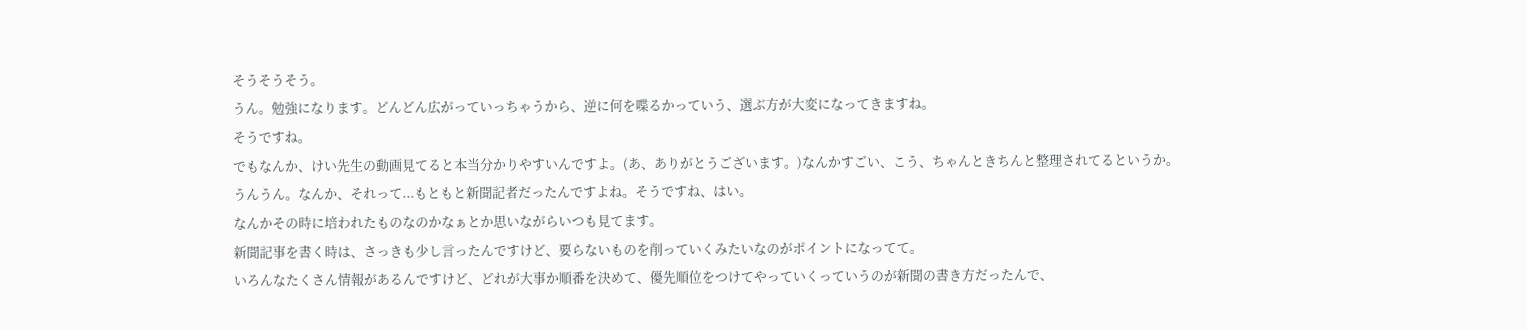そうそうそう。
うん。勉強になります。どんどん広がっていっちゃうから、逆に何を喋るかっていう、選ぶ方が大変になってきますね。
そうですね。
でもなんか、けい先生の動画見てると本当分かりやすいんですよ。(あ、ありがとうございます。)なんかすごい、こう、ちゃんときちんと整理されてるというか。
うんうん。なんか、それって...もともと新聞記者だったんですよね。そうですね、はい。
なんかその時に培われたものなのかなぁとか思いながらいつも見てます。
新聞記事を書く時は、さっきも少し言ったんですけど、要らないものを削っていくみたいなのがポイントになってて。
いろんなたくさん情報があるんですけど、どれが大事か順番を決めて、優先順位をつけてやっていくっていうのが新聞の書き方だったんで、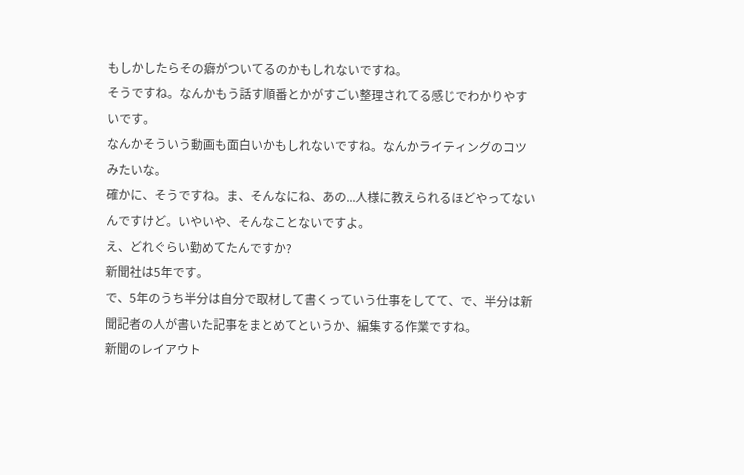もしかしたらその癖がついてるのかもしれないですね。
そうですね。なんかもう話す順番とかがすごい整理されてる感じでわかりやすいです。
なんかそういう動画も面白いかもしれないですね。なんかライティングのコツみたいな。
確かに、そうですね。ま、そんなにね、あの...人様に教えられるほどやってないんですけど。いやいや、そんなことないですよ。
え、どれぐらい勤めてたんですか?
新聞社は5年です。
で、5年のうち半分は自分で取材して書くっていう仕事をしてて、で、半分は新聞記者の人が書いた記事をまとめてというか、編集する作業ですね。
新聞のレイアウト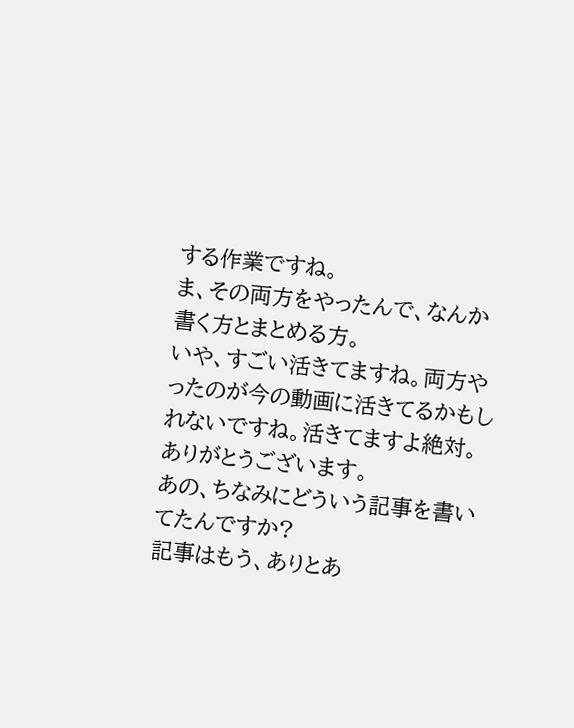する作業ですね。
ま、その両方をやったんで、なんか書く方とまとめる方。
いや、すごい活きてますね。両方やったのが今の動画に活きてるかもしれないですね。活きてますよ絶対。
ありがとうございます。
あの、ちなみにどういう記事を書いてたんですか?
記事はもう、ありとあ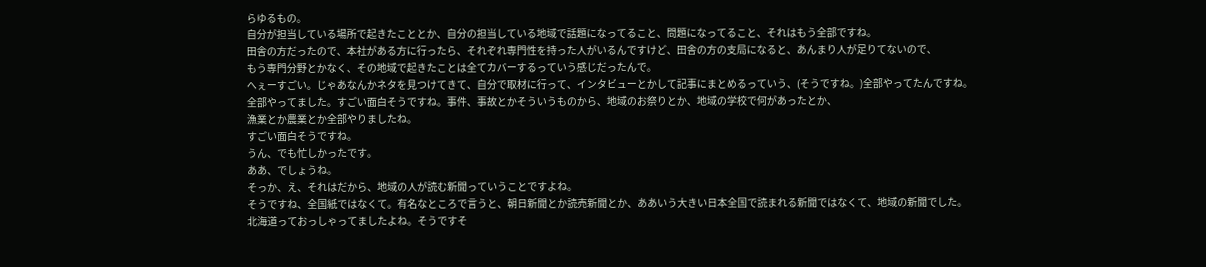らゆるもの。
自分が担当している場所で起きたこととか、自分の担当している地域で話題になってること、問題になってること、それはもう全部ですね。
田舎の方だったので、本社がある方に行ったら、それぞれ専門性を持った人がいるんですけど、田舎の方の支局になると、あんまり人が足りてないので、
もう専門分野とかなく、その地域で起きたことは全てカバーするっていう感じだったんで。
へぇーすごい。じゃあなんかネタを見つけてきて、自分で取材に行って、インタビューとかして記事にまとめるっていう、(そうですね。)全部やってたんですね。
全部やってました。すごい面白そうですね。事件、事故とかそういうものから、地域のお祭りとか、地域の学校で何があったとか、
漁業とか農業とか全部やりましたね。
すごい面白そうですね。
うん、でも忙しかったです。
ああ、でしょうね。
そっか、え、それはだから、地域の人が読む新聞っていうことですよね。
そうですね、全国紙ではなくて。有名なところで言うと、朝日新聞とか読売新聞とか、ああいう大きい日本全国で読まれる新聞ではなくて、地域の新聞でした。
北海道っておっしゃってましたよね。そうですそ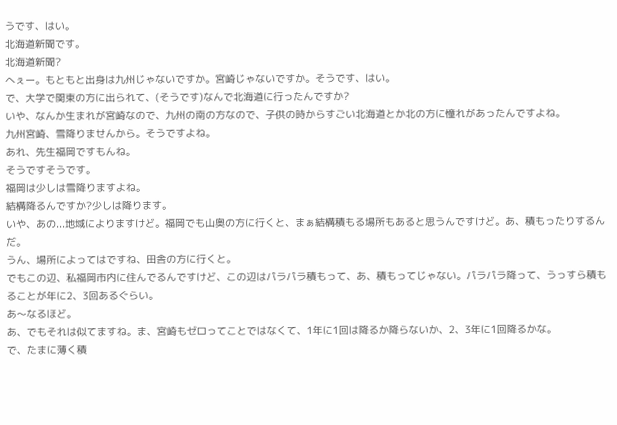うです、はい。
北海道新聞です。
北海道新聞?
へぇー。もともと出身は九州じゃないですか。宮崎じゃないですか。そうです、はい。
で、大学で関東の方に出られて、(そうです)なんで北海道に行ったんですか?
いや、なんか生まれが宮崎なので、九州の南の方なので、子供の時からすごい北海道とか北の方に憧れがあったんですよね。
九州宮崎、雪降りませんから。そうですよね。
あれ、先生福岡ですもんね。
そうですそうです。
福岡は少しは雪降りますよね。
結構降るんですか?少しは降ります。
いや、あの...地域によりますけど。福岡でも山奥の方に行くと、まぁ結構積もる場所もあると思うんですけど。あ、積もったりするんだ。
うん、場所によってはですね、田舎の方に行くと。
でもこの辺、私福岡市内に住んでるんですけど、この辺はパラパラ積もって、あ、積もってじゃない。パラパラ降って、うっすら積もることが年に2、3回あるぐらい。
あ〜なるほど。
あ、でもそれは似てますね。ま、宮崎もゼロってことではなくて、1年に1回は降るか降らないか、2、3年に1回降るかな。
で、たまに薄く積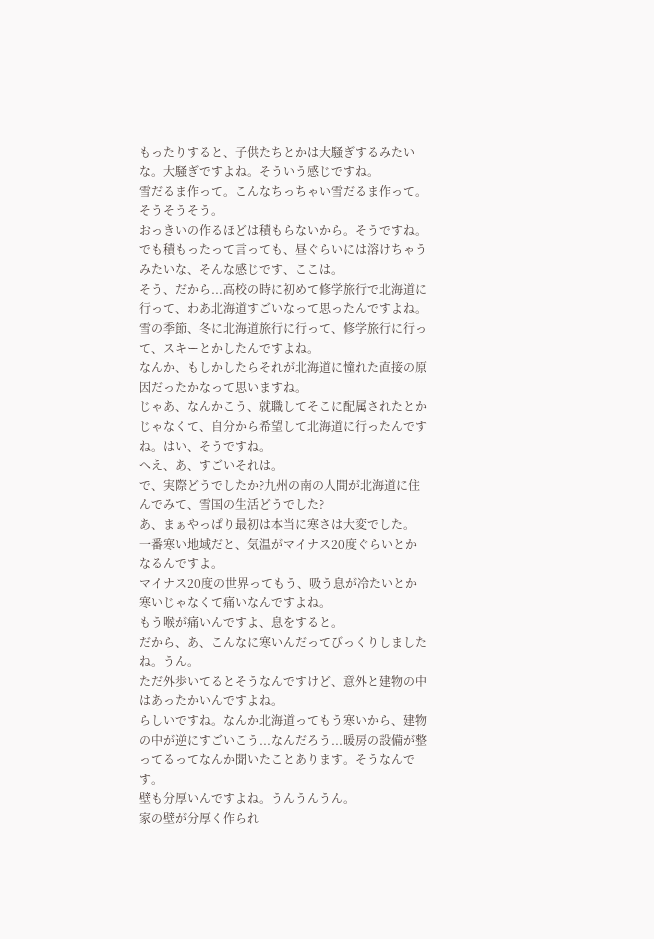もったりすると、子供たちとかは大騒ぎするみたいな。大騒ぎですよね。そういう感じですね。
雪だるま作って。こんなちっちゃい雪だるま作って。そうそうそう。
おっきいの作るほどは積もらないから。そうですね。
でも積もったって言っても、昼ぐらいには溶けちゃうみたいな、そんな感じです、ここは。
そう、だから...高校の時に初めて修学旅行で北海道に行って、わあ北海道すごいなって思ったんですよね。
雪の季節、冬に北海道旅行に行って、修学旅行に行って、スキーとかしたんですよね。
なんか、もしかしたらそれが北海道に憧れた直接の原因だったかなって思いますね。
じゃあ、なんかこう、就職してそこに配属されたとかじゃなくて、自分から希望して北海道に行ったんですね。はい、そうですね。
へえ、あ、すごいそれは。
で、実際どうでしたか?九州の南の人間が北海道に住んでみて、雪国の生活どうでした?
あ、まぁやっぱり最初は本当に寒さは大変でした。
一番寒い地域だと、気温がマイナス20度ぐらいとかなるんですよ。
マイナス20度の世界ってもう、吸う息が冷たいとか寒いじゃなくて痛いなんですよね。
もう喉が痛いんですよ、息をすると。
だから、あ、こんなに寒いんだってびっくりしましたね。うん。
ただ外歩いてるとそうなんですけど、意外と建物の中はあったかいんですよね。
らしいですね。なんか北海道ってもう寒いから、建物の中が逆にすごいこう...なんだろう...暖房の設備が整ってるってなんか聞いたことあります。そうなんです。
壁も分厚いんですよね。うんうんうん。
家の壁が分厚く作られ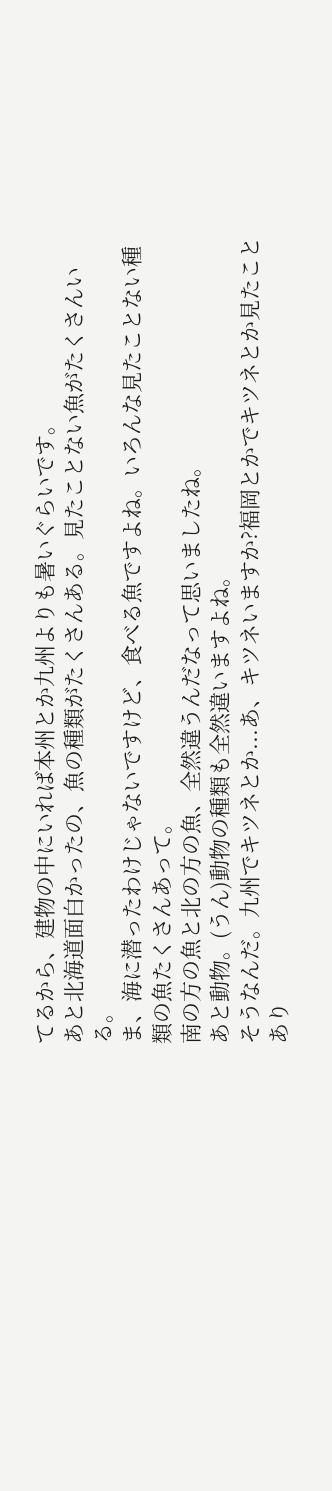てるから、建物の中にいれば本州とか九州よりも暑いぐらいです。
あと北海道面白かったの、魚の種類がたくさんある。見たことない魚がたくさんいる。
ま、海に潜ったわけじゃないですけど、食べる魚ですよね。いろんな見たことない種類の魚たくさんあって。
南の方の魚と北の方の魚、全然違うんだなって思いましたね。
あと動物。(うん)動物の種類も全然違いますよね。
そうなんだ。九州でキツネとか...あ、キツネいますか?福岡とかでキツネとか見たことあり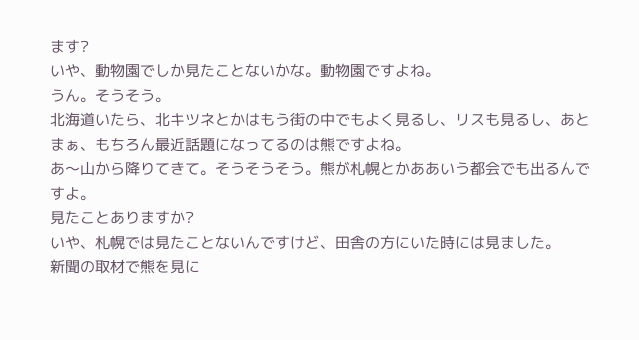ます?
いや、動物園でしか見たことないかな。動物園ですよね。
うん。そうそう。
北海道いたら、北キツネとかはもう街の中でもよく見るし、リスも見るし、あとまぁ、もちろん最近話題になってるのは熊ですよね。
あ〜山から降りてきて。そうそうそう。熊が札幌とかああいう都会でも出るんですよ。
見たことありますか?
いや、札幌では見たことないんですけど、田舎の方にいた時には見ました。
新聞の取材で熊を見に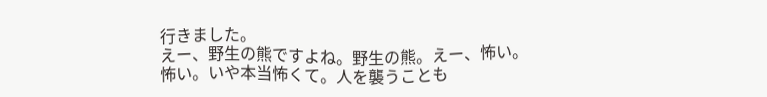行きました。
えー、野生の熊ですよね。野生の熊。えー、怖い。
怖い。いや本当怖くて。人を襲うことも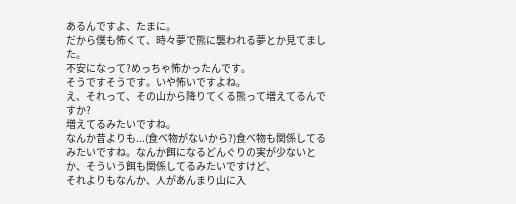あるんですよ、たまに。
だから僕も怖くて、時々夢で熊に襲われる夢とか見てました。
不安になって?めっちゃ怖かったんです。
そうですそうです。いや怖いですよね。
え、それって、その山から降りてくる熊って増えてるんですか?
増えてるみたいですね。
なんか昔よりも...(食べ物がないから?)食べ物も関係してるみたいですね。なんか餌になるどんぐりの実が少ないとか、そういう餌も関係してるみたいですけど、
それよりもなんか、人があんまり山に入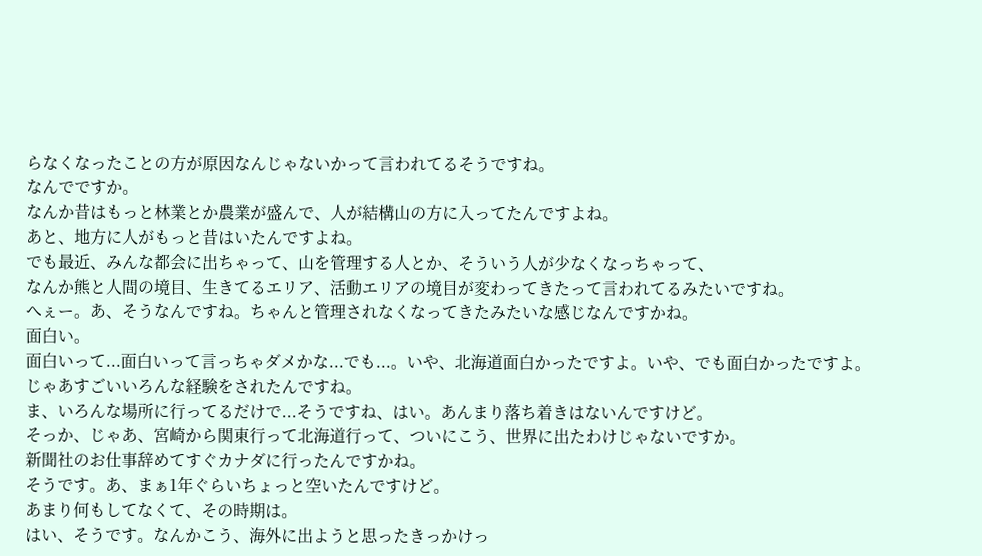らなくなったことの方が原因なんじゃないかって言われてるそうですね。
なんでですか。
なんか昔はもっと林業とか農業が盛んで、人が結構山の方に入ってたんですよね。
あと、地方に人がもっと昔はいたんですよね。
でも最近、みんな都会に出ちゃって、山を管理する人とか、そういう人が少なくなっちゃって、
なんか熊と人間の境目、生きてるエリア、活動エリアの境目が変わってきたって言われてるみたいですね。
へぇー。あ、そうなんですね。ちゃんと管理されなくなってきたみたいな感じなんですかね。
面白い。
面白いって...面白いって言っちゃダメかな...でも...。いや、北海道面白かったですよ。いや、でも面白かったですよ。
じゃあすごいいろんな経験をされたんですね。
ま、いろんな場所に行ってるだけで...そうですね、はい。あんまり落ち着きはないんですけど。
そっか、じゃあ、宮崎から関東行って北海道行って、ついにこう、世界に出たわけじゃないですか。
新聞社のお仕事辞めてすぐカナダに行ったんですかね。
そうです。あ、まぁ1年ぐらいちょっと空いたんですけど。
あまり何もしてなくて、その時期は。
はい、そうです。なんかこう、海外に出ようと思ったきっかけっ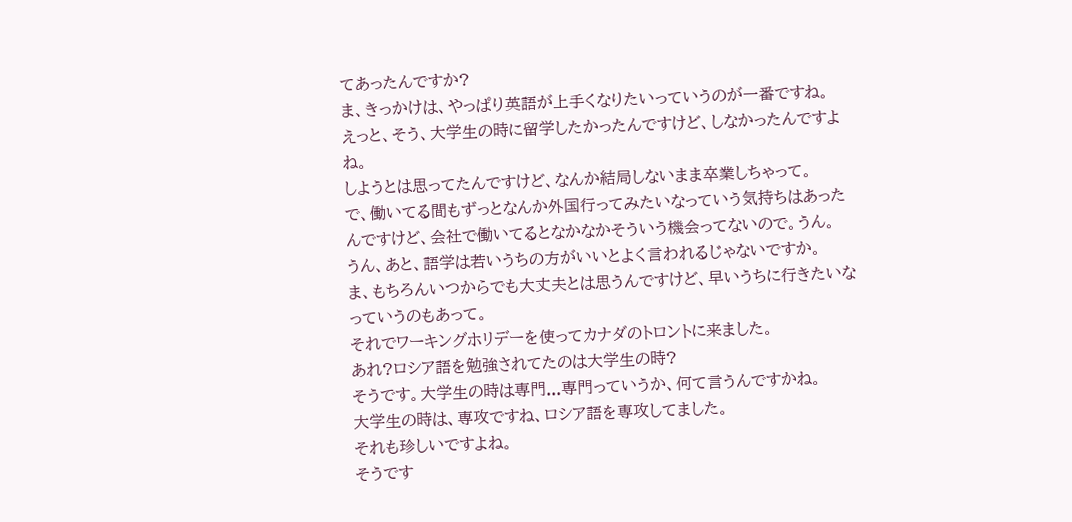てあったんですか?
ま、きっかけは、やっぱり英語が上手くなりたいっていうのが一番ですね。
えっと、そう、大学生の時に留学したかったんですけど、しなかったんですよね。
しようとは思ってたんですけど、なんか結局しないまま卒業しちゃって。
で、働いてる間もずっとなんか外国行ってみたいなっていう気持ちはあったんですけど、会社で働いてるとなかなかそういう機会ってないので。うん。
うん、あと、語学は若いうちの方がいいとよく言われるじゃないですか。
ま、もちろんいつからでも大丈夫とは思うんですけど、早いうちに行きたいなっていうのもあって。
それでワーキングホリデーを使ってカナダのトロントに来ました。
あれ?ロシア語を勉強されてたのは大学生の時?
そうです。大学生の時は専門...専門っていうか、何て言うんですかね。
大学生の時は、専攻ですね、ロシア語を専攻してました。
それも珍しいですよね。
そうです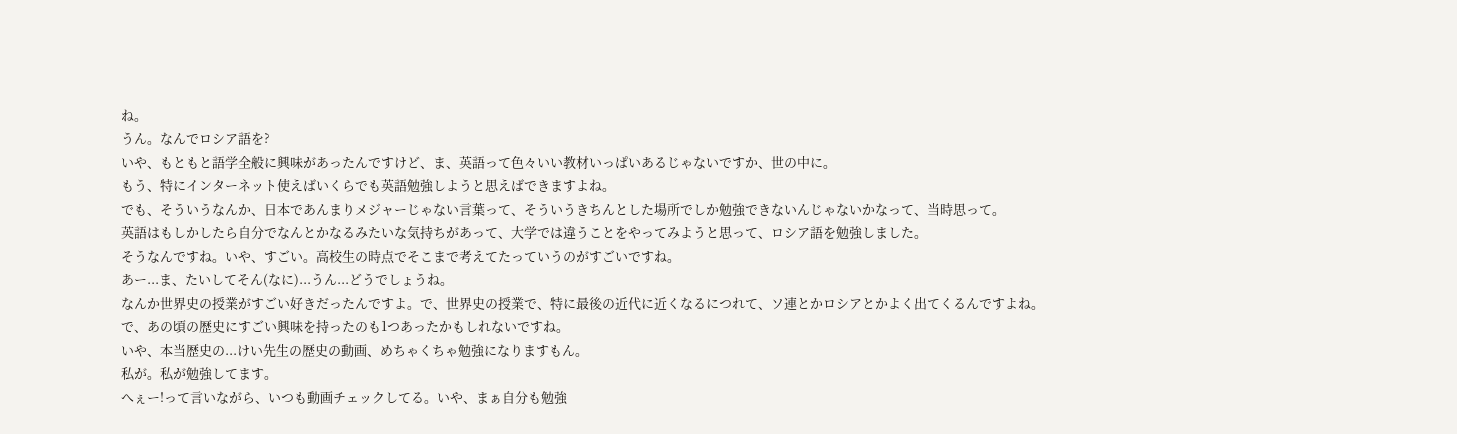ね。
うん。なんでロシア語を?
いや、もともと語学全般に興味があったんですけど、ま、英語って色々いい教材いっぱいあるじゃないですか、世の中に。
もう、特にインターネット使えばいくらでも英語勉強しようと思えばできますよね。
でも、そういうなんか、日本であんまりメジャーじゃない言葉って、そういうきちんとした場所でしか勉強できないんじゃないかなって、当時思って。
英語はもしかしたら自分でなんとかなるみたいな気持ちがあって、大学では違うことをやってみようと思って、ロシア語を勉強しました。
そうなんですね。いや、すごい。高校生の時点でそこまで考えてたっていうのがすごいですね。
あー...ま、たいしてそん(なに)...うん...どうでしょうね。
なんか世界史の授業がすごい好きだったんですよ。で、世界史の授業で、特に最後の近代に近くなるにつれて、ソ連とかロシアとかよく出てくるんですよね。
で、あの頃の歴史にすごい興味を持ったのも1つあったかもしれないですね。
いや、本当歴史の...けい先生の歴史の動画、めちゃくちゃ勉強になりますもん。
私が。私が勉強してます。
へぇー!って言いながら、いつも動画チェックしてる。いや、まぁ自分も勉強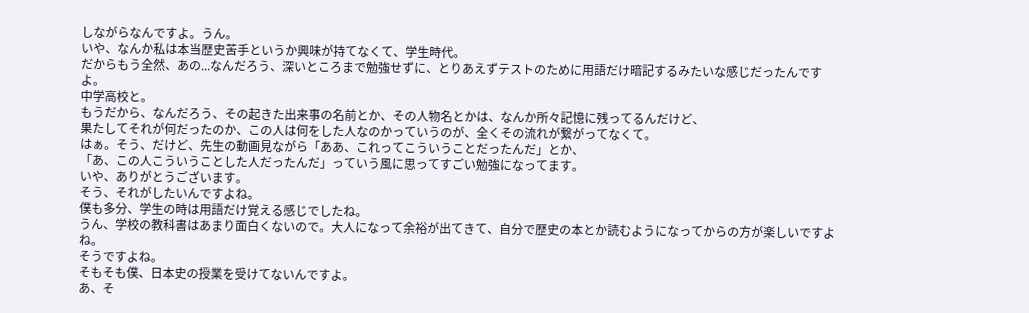しながらなんですよ。うん。
いや、なんか私は本当歴史苦手というか興味が持てなくて、学生時代。
だからもう全然、あの...なんだろう、深いところまで勉強せずに、とりあえずテストのために用語だけ暗記するみたいな感じだったんですよ。
中学高校と。
もうだから、なんだろう、その起きた出来事の名前とか、その人物名とかは、なんか所々記憶に残ってるんだけど、
果たしてそれが何だったのか、この人は何をした人なのかっていうのが、全くその流れが繋がってなくて。
はぁ。そう、だけど、先生の動画見ながら「ああ、これってこういうことだったんだ」とか、
「あ、この人こういうことした人だったんだ」っていう風に思ってすごい勉強になってます。
いや、ありがとうございます。
そう、それがしたいんですよね。
僕も多分、学生の時は用語だけ覚える感じでしたね。
うん、学校の教科書はあまり面白くないので。大人になって余裕が出てきて、自分で歴史の本とか読むようになってからの方が楽しいですよね。
そうですよね。
そもそも僕、日本史の授業を受けてないんですよ。
あ、そ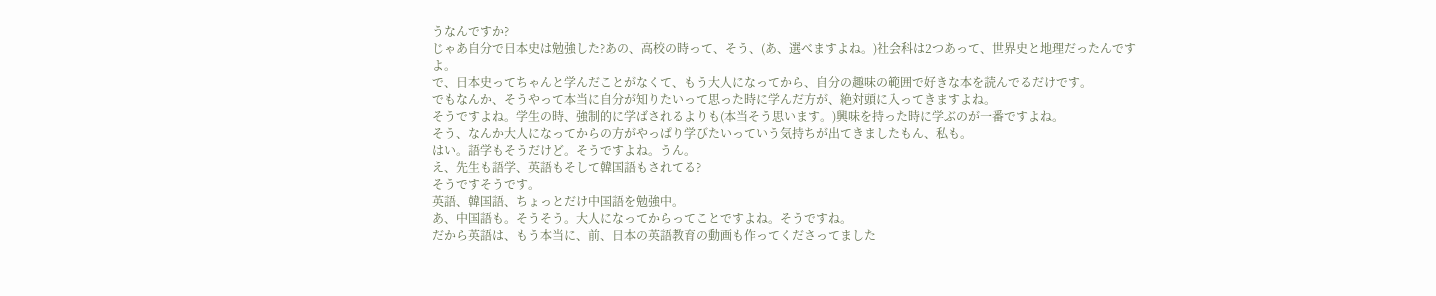うなんですか?
じゃあ自分で日本史は勉強した?あの、高校の時って、そう、(あ、選べますよね。)社会科は2つあって、世界史と地理だったんですよ。
で、日本史ってちゃんと学んだことがなくて、もう大人になってから、自分の趣味の範囲で好きな本を読んでるだけです。
でもなんか、そうやって本当に自分が知りたいって思った時に学んだ方が、絶対頭に入ってきますよね。
そうですよね。学生の時、強制的に学ばされるよりも(本当そう思います。)興味を持った時に学ぶのが一番ですよね。
そう、なんか大人になってからの方がやっぱり学びたいっていう気持ちが出てきましたもん、私も。
はい。語学もそうだけど。そうですよね。うん。
え、先生も語学、英語もそして韓国語もされてる?
そうですそうです。
英語、韓国語、ちょっとだけ中国語を勉強中。
あ、中国語も。そうそう。大人になってからってことですよね。そうですね。
だから英語は、もう本当に、前、日本の英語教育の動画も作ってくださってました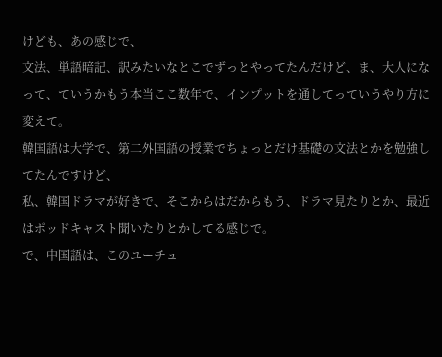けども、あの感じで、
文法、単語暗記、訳みたいなとこでずっとやってたんだけど、ま、大人になって、ていうかもう本当ここ数年で、インプットを通してっていうやり方に変えて。
韓国語は大学で、第二外国語の授業でちょっとだけ基礎の文法とかを勉強してたんですけど、
私、韓国ドラマが好きで、そこからはだからもう、ドラマ見たりとか、最近はポッドキャスト聞いたりとかしてる感じで。
で、中国語は、このユーチュ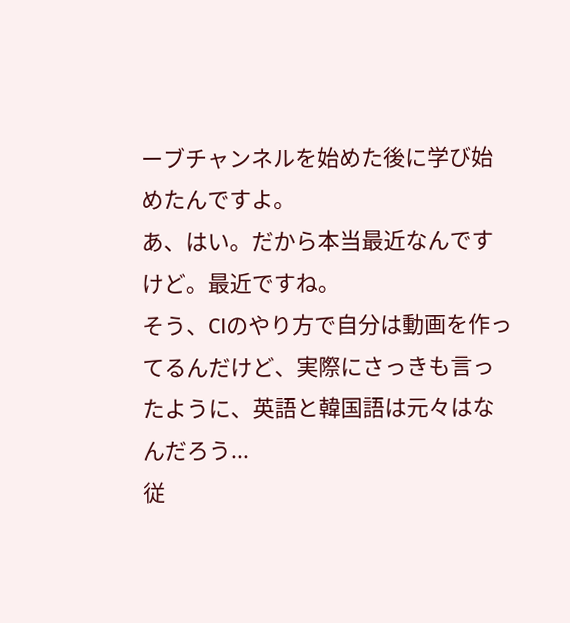ーブチャンネルを始めた後に学び始めたんですよ。
あ、はい。だから本当最近なんですけど。最近ですね。
そう、CIのやり方で自分は動画を作ってるんだけど、実際にさっきも言ったように、英語と韓国語は元々はなんだろう...
従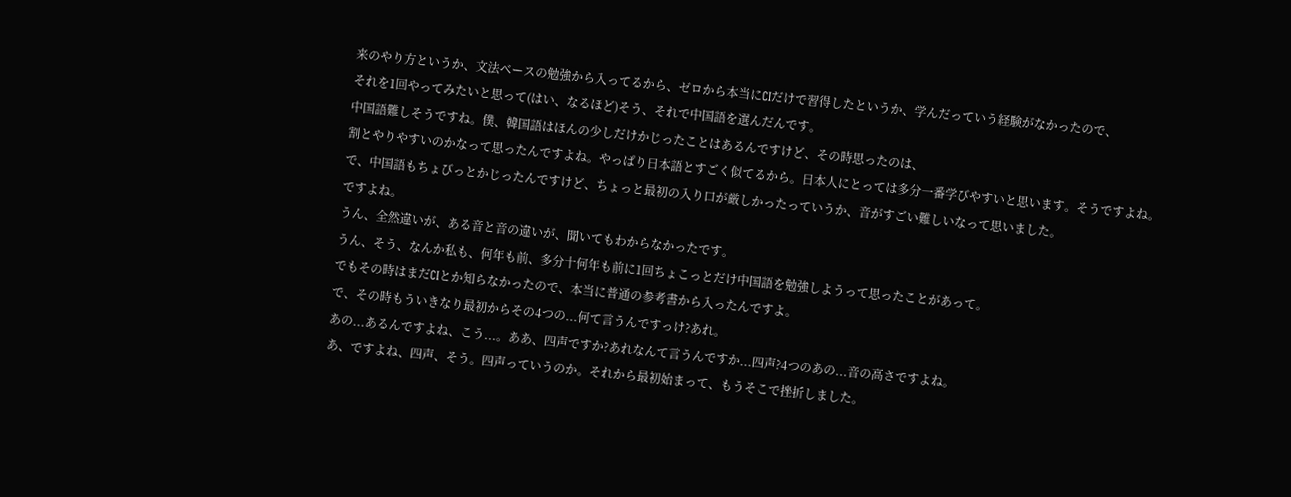来のやり方というか、文法ベースの勉強から入ってるから、ゼロから本当にCIだけで習得したというか、学んだっていう経験がなかったので、
それを1回やってみたいと思って(はい、なるほど)そう、それで中国語を選んだんです。
中国語難しそうですね。僕、韓国語はほんの少しだけかじったことはあるんですけど、その時思ったのは、
割とやりやすいのかなって思ったんですよね。やっぱり日本語とすごく似てるから。日本人にとっては多分一番学びやすいと思います。そうですよね。
で、中国語もちょびっとかじったんですけど、ちょっと最初の入り口が厳しかったっていうか、音がすごい難しいなって思いました。
ですよね。
うん、全然違いが、ある音と音の違いが、聞いてもわからなかったです。
うん、そう、なんか私も、何年も前、多分十何年も前に1回ちょこっとだけ中国語を勉強しようって思ったことがあって。
でもその時はまだCIとか知らなかったので、本当に普通の参考書から入ったんですよ。
で、その時もういきなり最初からその4つの...何て言うんですっけ?あれ。
あの...あるんですよね、こう...。ああ、四声ですか?あれなんて言うんですか...四声?4つのあの...音の高さですよね。
あ、ですよね、四声、そう。四声っていうのか。それから最初始まって、もうそこで挫折しました。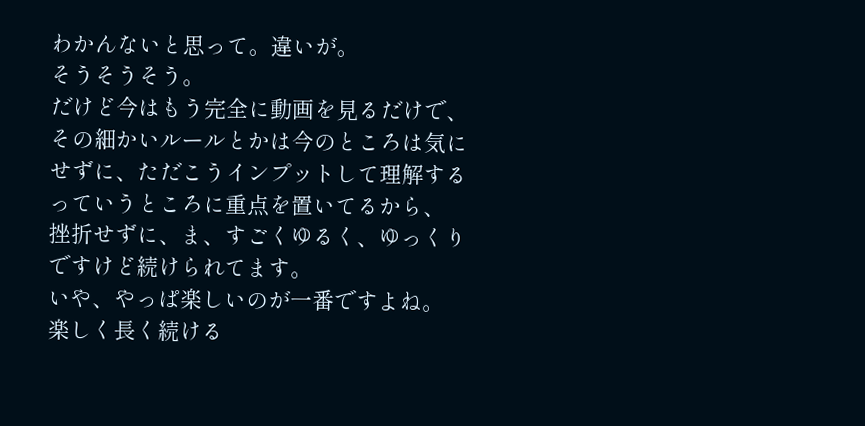わかんないと思って。違いが。
そうそうそう。
だけど今はもう完全に動画を見るだけで、その細かいルールとかは今のところは気にせずに、ただこうインプットして理解するっていうところに重点を置いてるから、
挫折せずに、ま、すごくゆるく、ゆっくりですけど続けられてます。
いや、やっぱ楽しいのが一番ですよね。
楽しく長く続ける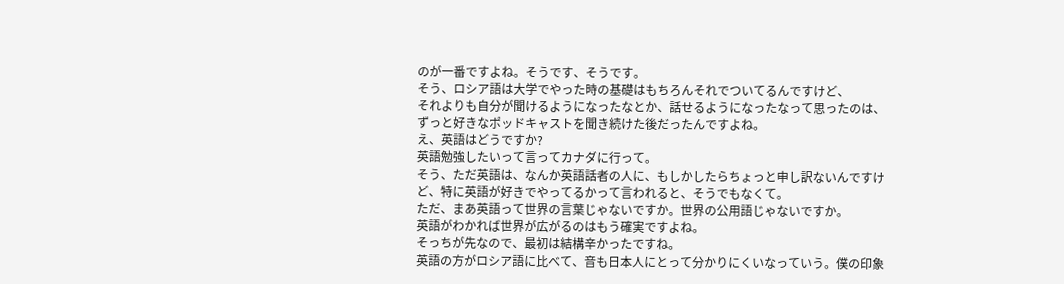のが一番ですよね。そうです、そうです。
そう、ロシア語は大学でやった時の基礎はもちろんそれでついてるんですけど、
それよりも自分が聞けるようになったなとか、話せるようになったなって思ったのは、ずっと好きなポッドキャストを聞き続けた後だったんですよね。
え、英語はどうですか?
英語勉強したいって言ってカナダに行って。
そう、ただ英語は、なんか英語話者の人に、もしかしたらちょっと申し訳ないんですけど、特に英語が好きでやってるかって言われると、そうでもなくて。
ただ、まあ英語って世界の言葉じゃないですか。世界の公用語じゃないですか。
英語がわかれば世界が広がるのはもう確実ですよね。
そっちが先なので、最初は結構辛かったですね。
英語の方がロシア語に比べて、音も日本人にとって分かりにくいなっていう。僕の印象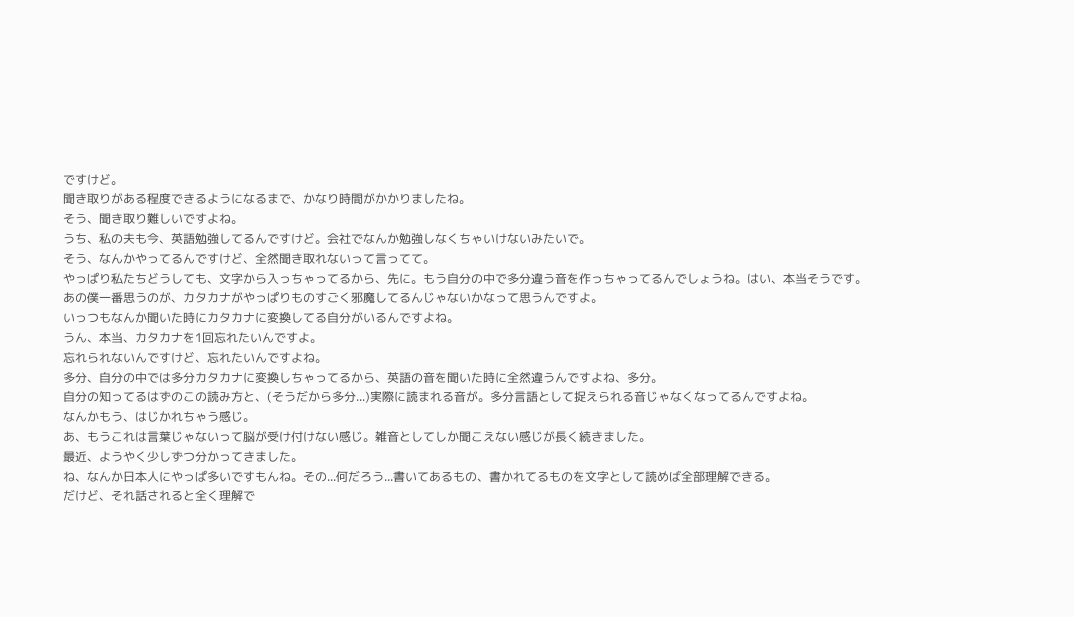ですけど。
聞き取りがある程度できるようになるまで、かなり時間がかかりましたね。
そう、聞き取り難しいですよね。
うち、私の夫も今、英語勉強してるんですけど。会社でなんか勉強しなくちゃいけないみたいで。
そう、なんかやってるんですけど、全然聞き取れないって言ってて。
やっぱり私たちどうしても、文字から入っちゃってるから、先に。もう自分の中で多分違う音を作っちゃってるんでしょうね。はい、本当そうです。
あの僕一番思うのが、カタカナがやっぱりものすごく邪魔してるんじゃないかなって思うんですよ。
いっつもなんか聞いた時にカタカナに変換してる自分がいるんですよね。
うん、本当、カタカナを1回忘れたいんですよ。
忘れられないんですけど、忘れたいんですよね。
多分、自分の中では多分カタカナに変換しちゃってるから、英語の音を聞いた時に全然違うんですよね、多分。
自分の知ってるはずのこの読み方と、(そうだから多分...)実際に読まれる音が。多分言語として捉えられる音じゃなくなってるんですよね。
なんかもう、はじかれちゃう感じ。
あ、もうこれは言葉じゃないって脳が受け付けない感じ。雑音としてしか聞こえない感じが長く続きました。
最近、ようやく少しずつ分かってきました。
ね、なんか日本人にやっぱ多いですもんね。その...何だろう...書いてあるもの、書かれてるものを文字として読めば全部理解できる。
だけど、それ話されると全く理解で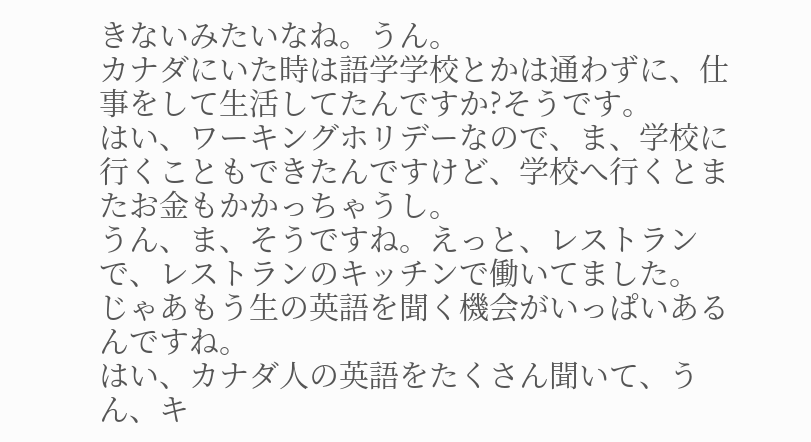きないみたいなね。うん。
カナダにいた時は語学学校とかは通わずに、仕事をして生活してたんですか?そうです。
はい、ワーキングホリデーなので、ま、学校に行くこともできたんですけど、学校へ行くとまたお金もかかっちゃうし。
うん、ま、そうですね。えっと、レストランで、レストランのキッチンで働いてました。
じゃあもう生の英語を聞く機会がいっぱいあるんですね。
はい、カナダ人の英語をたくさん聞いて、うん、キ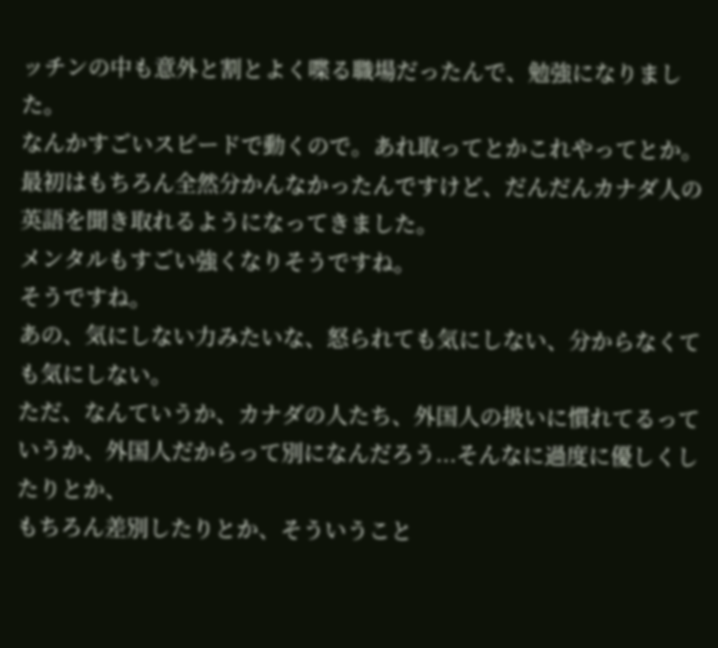ッチンの中も意外と割とよく喋る職場だったんで、勉強になりました。
なんかすごいスピードで動くので。あれ取ってとかこれやってとか。
最初はもちろん全然分かんなかったんですけど、だんだんカナダ人の英語を聞き取れるようになってきました。
メンタルもすごい強くなりそうですね。
そうですね。
あの、気にしない力みたいな、怒られても気にしない、分からなくても気にしない。
ただ、なんていうか、カナダの人たち、外国人の扱いに慣れてるっていうか、外国人だからって別になんだろう...そんなに過度に優しくしたりとか、
もちろん差別したりとか、そういうこと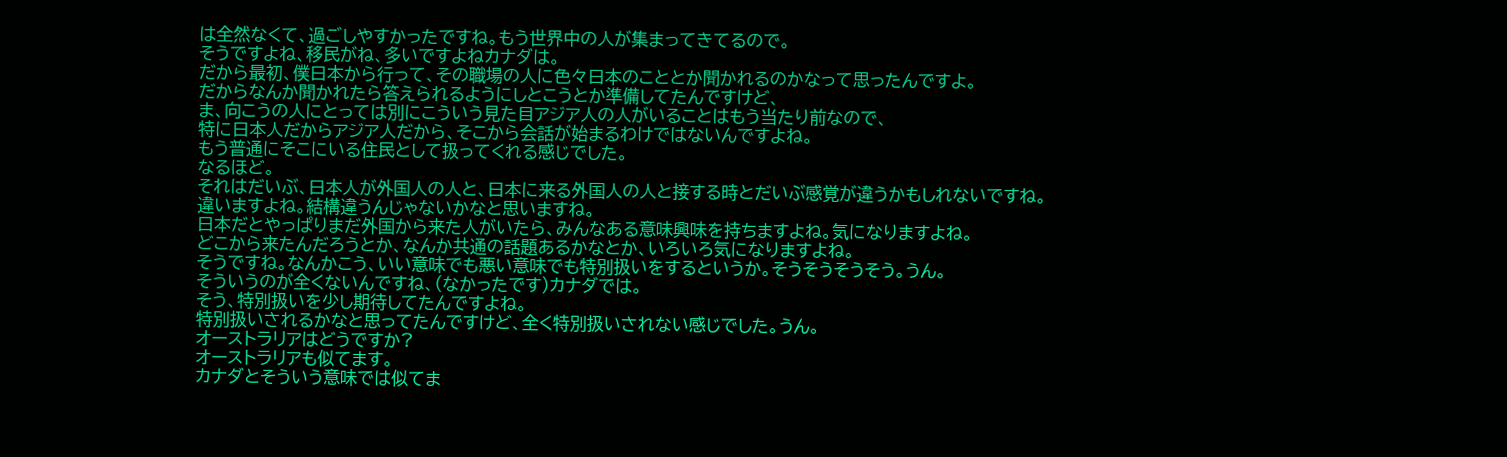は全然なくて、過ごしやすかったですね。もう世界中の人が集まってきてるので。
そうですよね、移民がね、多いですよねカナダは。
だから最初、僕日本から行って、その職場の人に色々日本のこととか聞かれるのかなって思ったんですよ。
だからなんか聞かれたら答えられるようにしとこうとか準備してたんですけど、
ま、向こうの人にとっては別にこういう見た目アジア人の人がいることはもう当たり前なので、
特に日本人だからアジア人だから、そこから会話が始まるわけではないんですよね。
もう普通にそこにいる住民として扱ってくれる感じでした。
なるほど。
それはだいぶ、日本人が外国人の人と、日本に来る外国人の人と接する時とだいぶ感覚が違うかもしれないですね。
違いますよね。結構違うんじゃないかなと思いますね。
日本だとやっぱりまだ外国から来た人がいたら、みんなある意味興味を持ちますよね。気になりますよね。
どこから来たんだろうとか、なんか共通の話題あるかなとか、いろいろ気になりますよね。
そうですね。なんかこう、いい意味でも悪い意味でも特別扱いをするというか。そうそうそうそう。うん。
そういうのが全くないんですね、(なかったです)カナダでは。
そう、特別扱いを少し期待してたんですよね。
特別扱いされるかなと思ってたんですけど、全く特別扱いされない感じでした。うん。
オーストラリアはどうですか?
オーストラリアも似てます。
カナダとそういう意味では似てま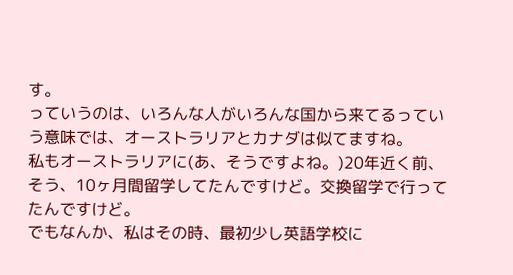す。
っていうのは、いろんな人がいろんな国から来てるっていう意味では、オーストラリアとカナダは似てますね。
私もオーストラリアに(あ、そうですよね。)20年近く前、そう、10ヶ月間留学してたんですけど。交換留学で行ってたんですけど。
でもなんか、私はその時、最初少し英語学校に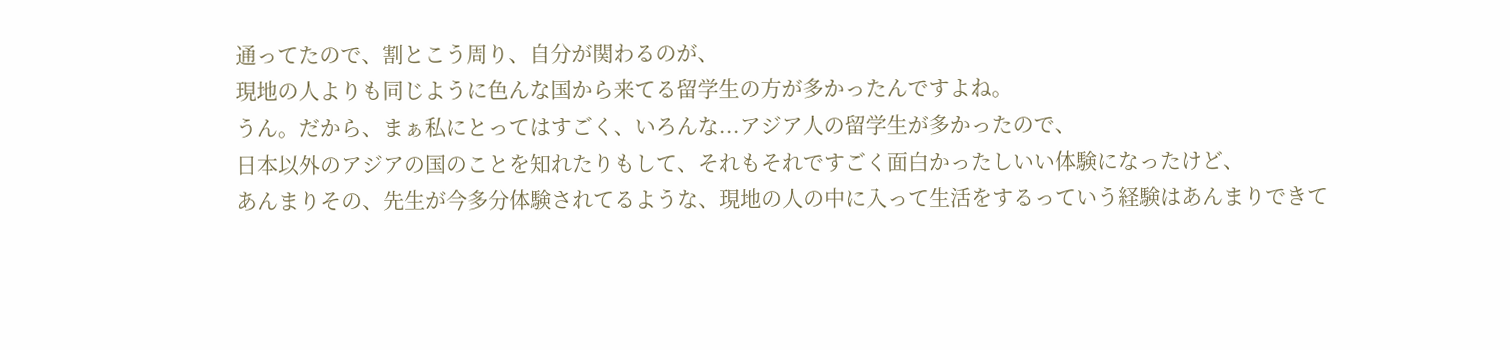通ってたので、割とこう周り、自分が関わるのが、
現地の人よりも同じように色んな国から来てる留学生の方が多かったんですよね。
うん。だから、まぁ私にとってはすごく、いろんな...アジア人の留学生が多かったので、
日本以外のアジアの国のことを知れたりもして、それもそれですごく面白かったしいい体験になったけど、
あんまりその、先生が今多分体験されてるような、現地の人の中に入って生活をするっていう経験はあんまりできて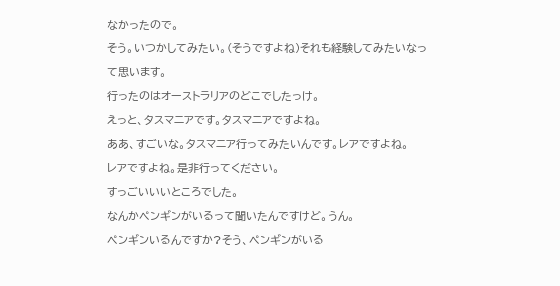なかったので。
そう。いつかしてみたい。(そうですよね)それも経験してみたいなって思います。
行ったのはオーストラリアのどこでしたっけ。
えっと、タスマニアです。タスマニアですよね。
ああ、すごいな。タスマニア行ってみたいんです。レアですよね。
レアですよね。是非行ってください。
すっごいいいところでした。
なんかペンギンがいるって聞いたんですけど。うん。
ペンギンいるんですか?そう、ペンギンがいる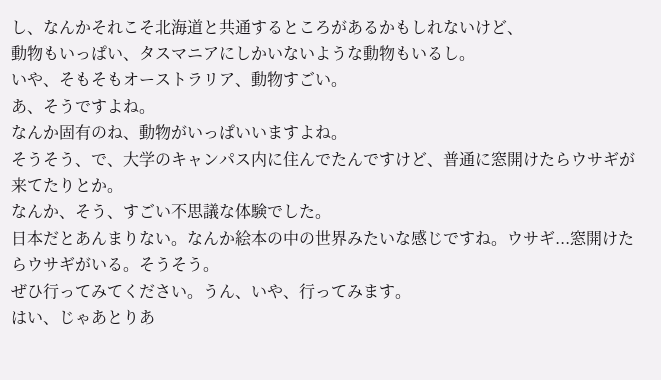し、なんかそれこそ北海道と共通するところがあるかもしれないけど、
動物もいっぱい、タスマニアにしかいないような動物もいるし。
いや、そもそもオーストラリア、動物すごい。
あ、そうですよね。
なんか固有のね、動物がいっぱいいますよね。
そうそう、で、大学のキャンパス内に住んでたんですけど、普通に窓開けたらウサギが来てたりとか。
なんか、そう、すごい不思議な体験でした。
日本だとあんまりない。なんか絵本の中の世界みたいな感じですね。ウサギ...窓開けたらウサギがいる。そうそう。
ぜひ行ってみてください。うん、いや、行ってみます。
はい、じゃあとりあ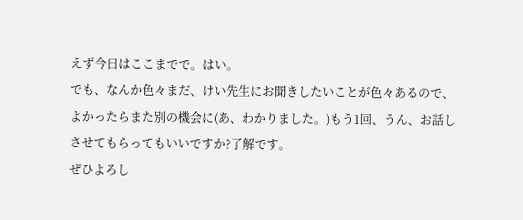えず今日はここまでで。はい。
でも、なんか色々まだ、けい先生にお聞きしたいことが色々あるので、
よかったらまた別の機会に(あ、わかりました。)もう1回、うん、お話しさせてもらってもいいですか?了解です。
ぜひよろし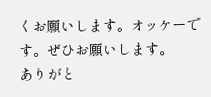くお願いします。オッケーです。ぜひお願いします。
ありがと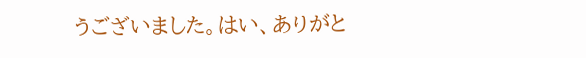うございました。はい、ありがと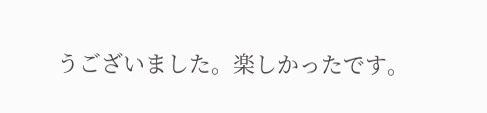うございました。楽しかったです。